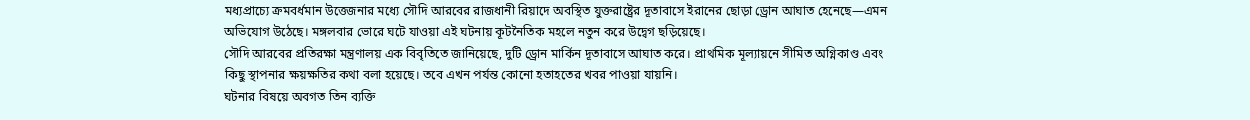মধ্যপ্রাচ্যে ক্রমবর্ধমান উত্তেজনার মধ্যে সৌদি আরবের রাজধানী রিয়াদে অবস্থিত যুক্তরাষ্ট্রের দূতাবাসে ইরানের ছোড়া ড্রোন আঘাত হেনেছে—এমন অভিযোগ উঠেছে। মঙ্গলবার ভোরে ঘটে যাওয়া এই ঘটনায় কূটনৈতিক মহলে নতুন করে উদ্বেগ ছড়িয়েছে।
সৌদি আরবের প্রতিরক্ষা মন্ত্রণালয় এক বিবৃতিতে জানিয়েছে, দুটি ড্রোন মার্কিন দূতাবাসে আঘাত করে। প্রাথমিক মূল্যায়নে সীমিত অগ্নিকাণ্ড এবং কিছু স্থাপনার ক্ষয়ক্ষতির কথা বলা হয়েছে। তবে এখন পর্যন্ত কোনো হতাহতের খবর পাওয়া যায়নি।
ঘটনার বিষয়ে অবগত তিন ব্যক্তি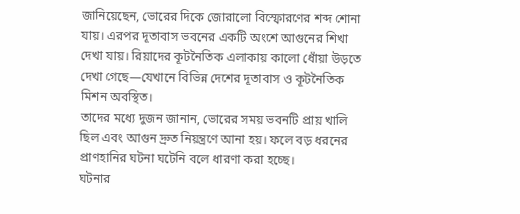জানিয়েছেন, ভোরের দিকে জোরালো বিস্ফোরণের শব্দ শোনা যায়। এরপর দূতাবাস ভবনের একটি অংশে আগুনের শিখা দেখা যায়। রিয়াদের কূটনৈতিক এলাকায় কালো ধোঁয়া উড়তে দেখা গেছে—যেখানে বিভিন্ন দেশের দূতাবাস ও কূটনৈতিক মিশন অবস্থিত।
তাদের মধ্যে দুজন জানান, ভোরের সময় ভবনটি প্রায় খালি ছিল এবং আগুন দ্রুত নিয়ন্ত্রণে আনা হয়। ফলে বড় ধরনের প্রাণহানির ঘটনা ঘটেনি বলে ধারণা করা হচ্ছে।
ঘটনার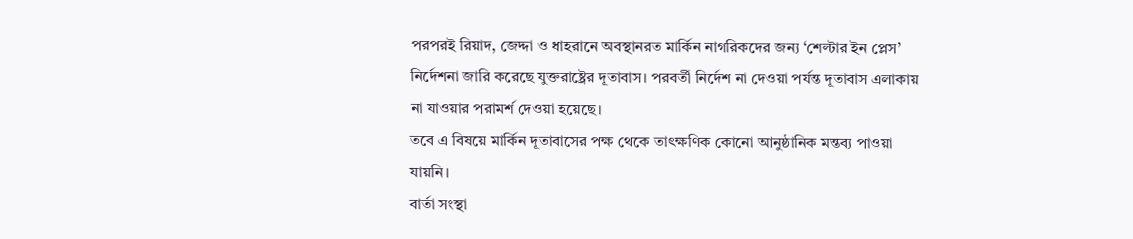পরপরই রিয়াদ, জেদ্দা ও ধাহরানে অবস্থানরত মার্কিন নাগরিকদের জন্য ‘শেল্টার ইন প্লেস’ নির্দেশনা জারি করেছে যুক্তরাষ্ট্রের দূতাবাস। পরবর্তী নির্দেশ না দেওয়া পর্যন্ত দূতাবাস এলাকায় না যাওয়ার পরামর্শ দেওয়া হয়েছে।
তবে এ বিষয়ে মার্কিন দূতাবাসের পক্ষ থেকে তাৎক্ষণিক কোনো আনুষ্ঠানিক মন্তব্য পাওয়া যায়নি।
বার্তা সংস্থা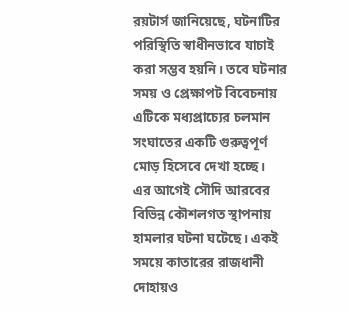রয়টার্স জানিয়েছে, ঘটনাটির পরিস্থিতি স্বাধীনভাবে যাচাই করা সম্ভব হয়নি। তবে ঘটনার সময় ও প্রেক্ষাপট বিবেচনায় এটিকে মধ্যপ্রাচ্যের চলমান সংঘাতের একটি গুরুত্বপূর্ণ মোড় হিসেবে দেখা হচ্ছে।
এর আগেই সৌদি আরবের বিভিন্ন কৌশলগত স্থাপনায় হামলার ঘটনা ঘটেছে। একই সময়ে কাতারের রাজধানী দোহায়ও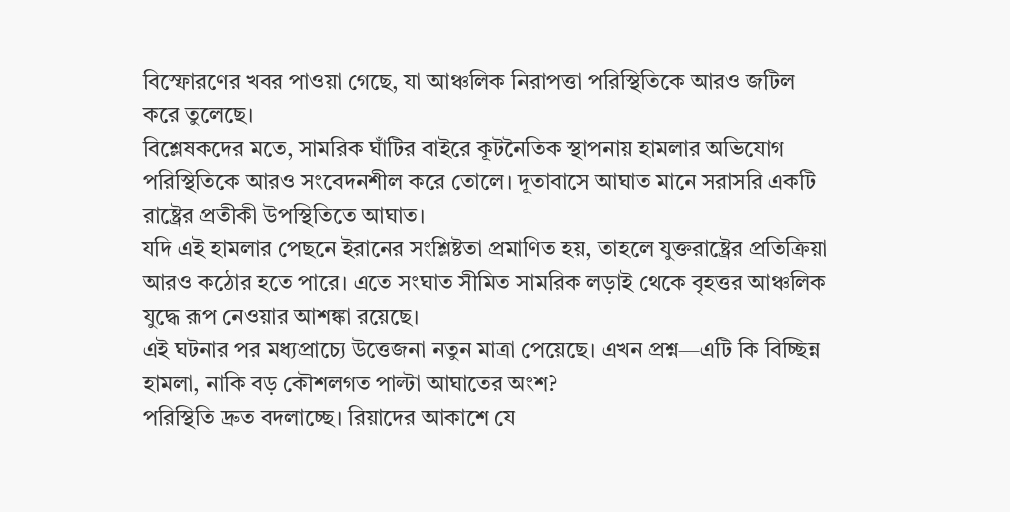বিস্ফোরণের খবর পাওয়া গেছে, যা আঞ্চলিক নিরাপত্তা পরিস্থিতিকে আরও জটিল করে তুলেছে।
বিশ্লেষকদের মতে, সামরিক ঘাঁটির বাইরে কূটনৈতিক স্থাপনায় হামলার অভিযোগ পরিস্থিতিকে আরও সংবেদনশীল করে তোলে। দূতাবাসে আঘাত মানে সরাসরি একটি রাষ্ট্রের প্রতীকী উপস্থিতিতে আঘাত।
যদি এই হামলার পেছনে ইরানের সংশ্লিষ্টতা প্রমাণিত হয়, তাহলে যুক্তরাষ্ট্রের প্রতিক্রিয়া আরও কঠোর হতে পারে। এতে সংঘাত সীমিত সামরিক লড়াই থেকে বৃহত্তর আঞ্চলিক যুদ্ধে রূপ নেওয়ার আশঙ্কা রয়েছে।
এই ঘটনার পর মধ্যপ্রাচ্যে উত্তেজনা নতুন মাত্রা পেয়েছে। এখন প্রশ্ন—এটি কি বিচ্ছিন্ন হামলা, নাকি বড় কৌশলগত পাল্টা আঘাতের অংশ?
পরিস্থিতি দ্রুত বদলাচ্ছে। রিয়াদের আকাশে যে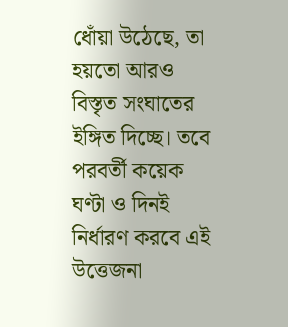ধোঁয়া উঠেছে, তা হয়তো আরও বিস্তৃত সংঘাতের ইঙ্গিত দিচ্ছে। তবে পরবর্তী কয়েক ঘণ্টা ও দিনই নির্ধারণ করবে এই উত্তেজনা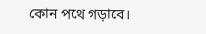কোন পথে গড়াবে।